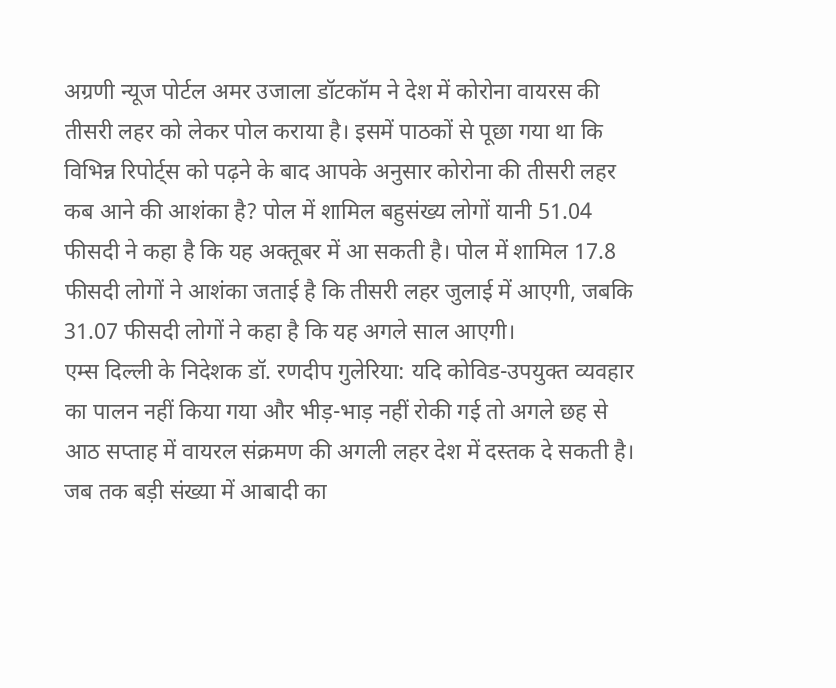अग्रणी न्यूज पोर्टल अमर उजाला डॉटकॉम ने देश में कोरोना वायरस की तीसरी लहर को लेकर पोल कराया है। इसमें पाठकों से पूछा गया था कि विभिन्न रिपोर्ट्स को पढ़ने के बाद आपके अनुसार कोरोना की तीसरी लहर कब आने की आशंका है? पोल में शामिल बहुसंख्य लोगों यानी 51.04 फीसदी ने कहा है कि यह अक्तूबर में आ सकती है। पोल में शामिल 17.8 फीसदी लोगों ने आशंका जताई है कि तीसरी लहर जुलाई में आएगी, जबकि 31.07 फीसदी लोगों ने कहा है कि यह अगले साल आएगी।
एम्स दिल्ली के निदेशक डॉ. रणदीप गुलेरिया: यदि कोविड-उपयुक्त व्यवहार का पालन नहीं किया गया और भीड़-भाड़ नहीं रोकी गई तो अगले छह से आठ सप्ताह में वायरल संक्रमण की अगली लहर देश में दस्तक दे सकती है। जब तक बड़ी संख्या में आबादी का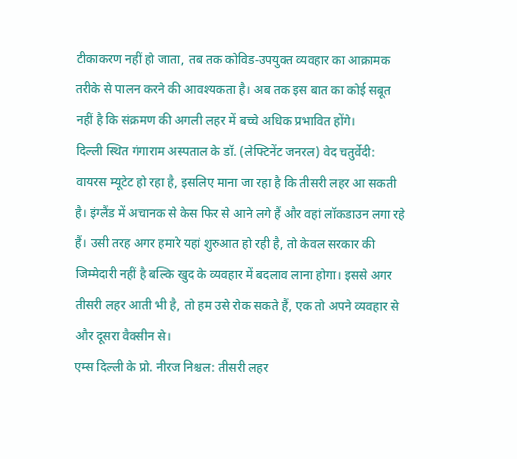टीकाकरण नहीं हो जाता, तब तक कोविड-उपयुक्त व्यवहार का आक्रामक तरीके से पालन करने की आवश्यकता है। अब तक इस बात का कोई सबूत नहीं है कि संक्रमण की अगली लहर में बच्चे अधिक प्रभावित होंगे।
दिल्ली स्थित गंगाराम अस्पताल के डॉ. (लेफ्टिनेंट जनरल) वेद चतुर्वेदी: वायरस म्यूटेट हो रहा है, इसलिए माना जा रहा है कि तीसरी लहर आ सकती है। इंग्लैंड में अचानक से केस फिर से आने लगे हैं और वहां लॉकडाउन लगा रहे हैं। उसी तरह अगर हमारे यहां शुरुआत हो रही है, तो केवल सरकार की जिम्मेदारी नहीं है बल्कि खुद के व्यवहार में बदलाव लाना होगा। इससे अगर तीसरी लहर आती भी है, तो हम उसे रोक सकते हैं, एक तो अपने व्यवहार से और दूसरा वैक्सीन से।
एम्स दिल्ली के प्रो. नीरज निश्चल: तीसरी लहर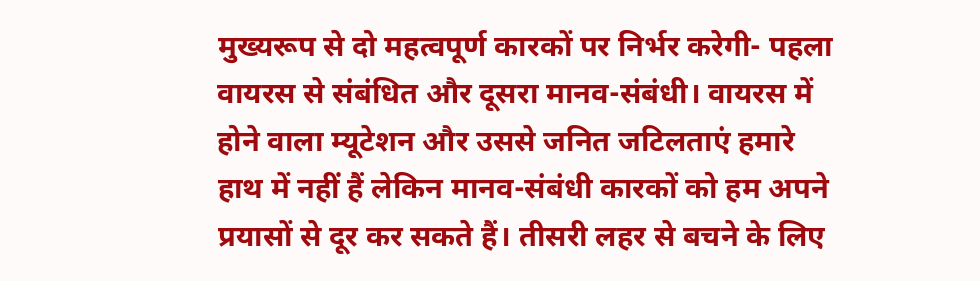मुख्यरूप से दो महत्वपूर्ण कारकों पर निर्भर करेगी- पहला वायरस से संबंधित और दूसरा मानव-संबंधी। वायरस में होने वाला म्यूटेशन और उससे जनित जटिलताएं हमारे हाथ में नहीं हैं लेकिन मानव-संबंधी कारकों को हम अपने प्रयासों से दूर कर सकते हैं। तीसरी लहर से बचने के लिए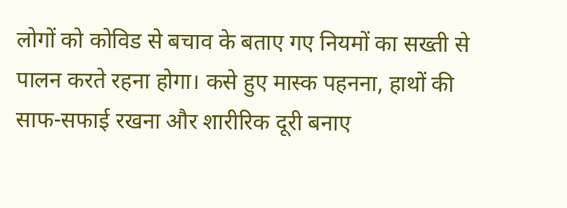लोगों को कोविड से बचाव के बताए गए नियमों का सख्ती से पालन करते रहना होगा। कसे हुए मास्क पहनना, हाथों की साफ-सफाई रखना और शारीरिक दूरी बनाए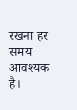रखना हर समय आवश्यक है।